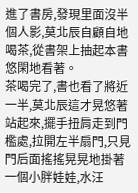進了書房,發現里面沒半個人影,莫北辰自顧自地喝茶,從書架上抽起本書悠閑地看著。
茶喝完了,書也看了將近一半,莫北辰這才晃悠著站起來,擺手扭肩走到門檻處,拉開左半扇門,只見門后面搖搖晃晃地掛著一個小胖娃娃,水汪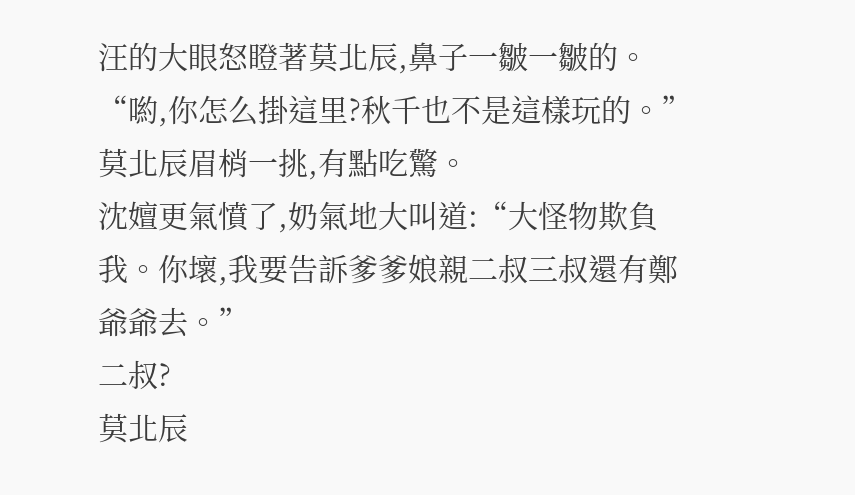汪的大眼怒瞪著莫北辰,鼻子一皺一皺的。
“喲,你怎么掛這里?秋千也不是這樣玩的。”莫北辰眉梢一挑,有點吃驚。
沈嬗更氣憤了,奶氣地大叫道:“大怪物欺負我。你壞,我要告訴爹爹娘親二叔三叔還有鄭爺爺去。”
二叔?
莫北辰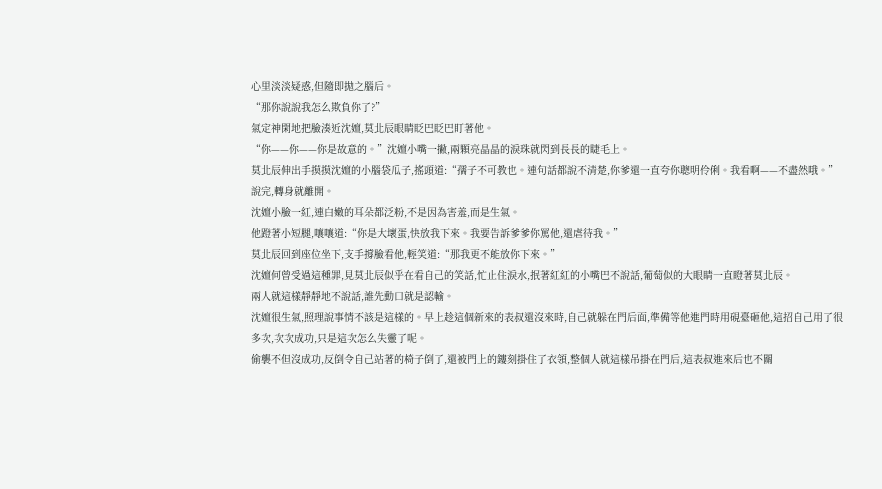心里淡淡疑惑,但隨即拋之腦后。
“那你說說我怎么欺負你了?”
氣定神閑地把臉湊近沈嬗,莫北辰眼睛眨巴眨巴盯著他。
“你——你——你是故意的。”沈嬗小嘴一撇,兩顆亮晶晶的淚珠就閃到長長的睫毛上。
莫北辰伸出手摸摸沈嬗的小腦袋瓜子,搖頭道:“孺子不可教也。連句話都說不清楚,你爹還一直夸你聰明伶俐。我看啊——不盡然哦。”
說完,轉身就離開。
沈嬗小臉一紅,連白嫩的耳朵都泛粉,不是因為害羞,而是生氣。
他蹬著小短腿,嚷嚷道:“你是大壞蛋,快放我下來。我要告訴爹爹你罵他,還虐待我。”
莫北辰回到座位坐下,支手撐臉看他,輕笑道:“那我更不能放你下來。”
沈嬗何曾受過這種罪,見莫北辰似乎在看自己的笑話,忙止住淚水,抿著紅紅的小嘴巴不說話,葡萄似的大眼睛一直瞪著莫北辰。
兩人就這樣靜靜地不說話,誰先動口就是認輸。
沈嬗很生氣,照理說事情不該是這樣的。早上趁這個新來的表叔還沒來時,自己就躲在門后面,準備等他進門時用硯臺砸他,這招自己用了很多次,次次成功,只是這次怎么失靈了呢。
偷襲不但沒成功,反倒令自己站著的椅子倒了,還被門上的鏤刻掛住了衣領,整個人就這樣吊掛在門后,這表叔進來后也不關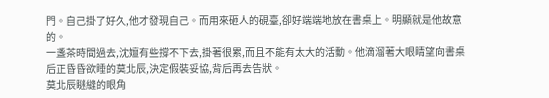門。自己掛了好久,他才發現自己。而用來砸人的硯臺,卻好端端地放在書桌上。明顯就是他故意的。
一盞茶時間過去,沈嬗有些撐不下去,掛著很累,而且不能有太大的活動。他滴溜著大眼睛望向書桌后正昏昏欲睡的莫北辰,決定假裝妥協,背后再去告狀。
莫北辰瞇縫的眼角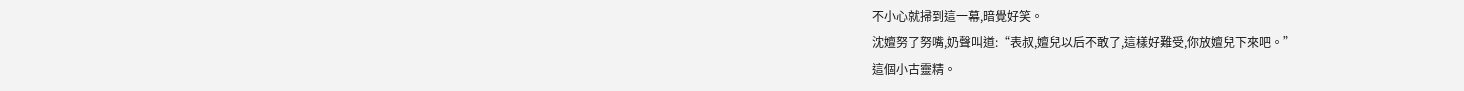不小心就掃到這一幕,暗覺好笑。
沈嬗努了努嘴,奶聲叫道:“表叔,嬗兒以后不敢了,這樣好難受,你放嬗兒下來吧。”
這個小古靈精。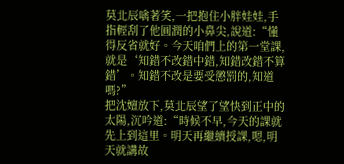莫北辰噙著笑,一把抱住小胖娃娃,手指輕刮了他圓潤的小鼻尖,說道:“懂得反省就好。今天咱們上的第一堂課,就是‘知錯不改錯中錯,知錯改錯不算錯’。知錯不改是要受懲罰的,知道嗎?”
把沈嬗放下,莫北辰望了望快到正中的太陽,沉吟道:“時候不早,今天的課就先上到這里。明天再繼續授課,嗯,明天就講故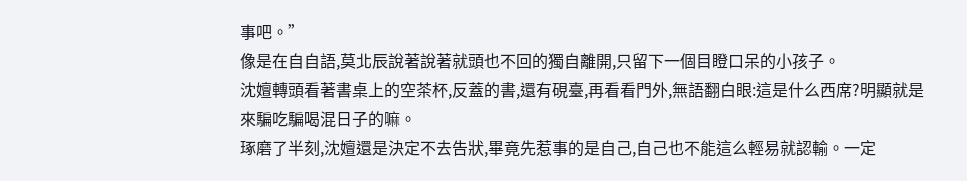事吧。”
像是在自自語,莫北辰說著說著就頭也不回的獨自離開,只留下一個目瞪口呆的小孩子。
沈嬗轉頭看著書桌上的空茶杯,反蓋的書,還有硯臺,再看看門外,無語翻白眼:這是什么西席?明顯就是來騙吃騙喝混日子的嘛。
琢磨了半刻,沈嬗還是決定不去告狀,畢竟先惹事的是自己,自己也不能這么輕易就認輸。一定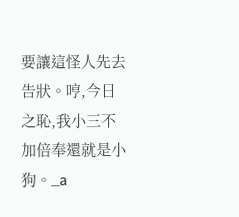要讓這怪人先去告狀。哼,今日之恥,我小三不加倍奉還就是小狗。_a